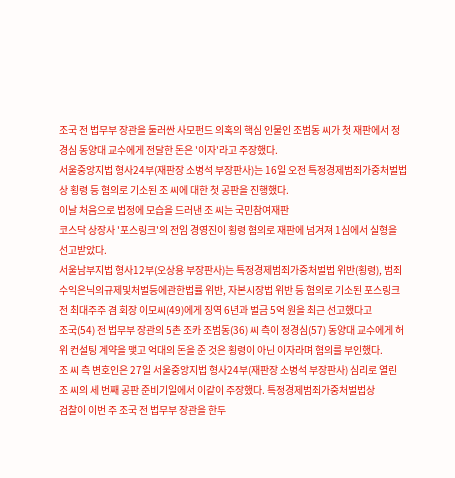조국 전 법무부 장관을 둘러싼 사모펀드 의혹의 핵심 인물인 조범동 씨가 첫 재판에서 정경심 동양대 교수에게 전달한 돈은 '이자'라고 주장했다.
서울중앙지법 형사24부(재판장 소병석 부장판사)는 16일 오전 특정경제범죄가중처벌법상 횡령 등 혐의로 기소된 조 씨에 대한 첫 공판을 진행했다.
이날 처음으로 법정에 모습을 드러낸 조 씨는 국민참여재판
코스닥 상장사 '포스링크'의 전임 경영진이 횡령 혐의로 재판에 넘겨져 1심에서 실형을 선고받았다.
서울남부지법 형사12부(오상용 부장판사)는 특정경제범죄가중처벌법 위반(횡령), 범죄수익은닉의규제및처벌등에관한법률 위반, 자본시장법 위반 등 혐의로 기소된 포스링크 전 최대주주 겸 회장 이모씨(49)에게 징역 6년과 벌금 5억 원을 최근 선고했다고
조국(54) 전 법무부 장관의 5촌 조카 조범동(36) 씨 측이 정경심(57) 동양대 교수에게 허위 컨설팅 계약을 맺고 억대의 돈을 준 것은 횡령이 아닌 이자라며 혐의를 부인했다.
조 씨 측 변호인은 27일 서울중앙지법 형사24부(재판장 소병석 부장판사) 심리로 열린 조 씨의 세 번째 공판 준비기일에서 이같이 주장했다. 특정경제범죄가중처벌법상
검찰이 이번 주 조국 전 법무부 장관을 한두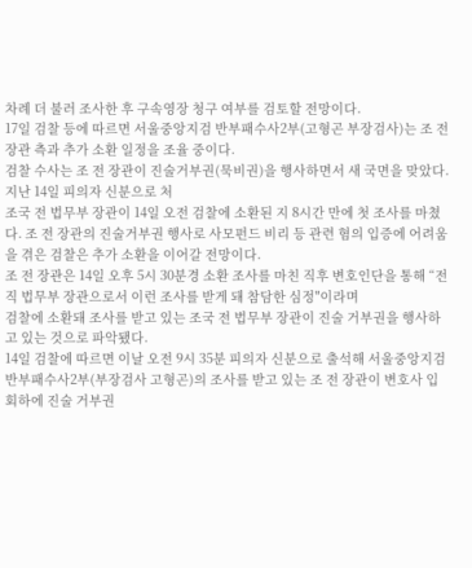차례 더 불러 조사한 후 구속영장 청구 여부를 검토할 전망이다.
17일 검찰 등에 따르면 서울중앙지검 반부패수사2부(고형곤 부장검사)는 조 전 장관 측과 추가 소환 일정을 조율 중이다.
검찰 수사는 조 전 장관이 진술거부권(묵비권)을 행사하면서 새 국면을 맞았다. 지난 14일 피의자 신분으로 처
조국 전 법무부 장관이 14일 오전 검찰에 소환된 지 8시간 만에 첫 조사를 마쳤다. 조 전 장관의 진술거부권 행사로 사모펀드 비리 등 관련 혐의 입증에 어려움을 겪은 검찰은 추가 소환을 이어갈 전망이다.
조 전 장관은 14일 오후 5시 30분경 소환 조사를 마친 직후 변호인단을 통해 “전직 법무부 장관으로서 이런 조사를 받게 돼 참담한 심정"이라며
검찰에 소환돼 조사를 받고 있는 조국 전 법무부 장관이 진술 거부권을 행사하고 있는 것으로 파악됐다.
14일 검찰에 따르면 이날 오전 9시 35분 피의자 신분으로 출석해 서울중앙지검 반부패수사2부(부장검사 고형곤)의 조사를 받고 있는 조 전 장관이 변호사 입회하에 진술 거부권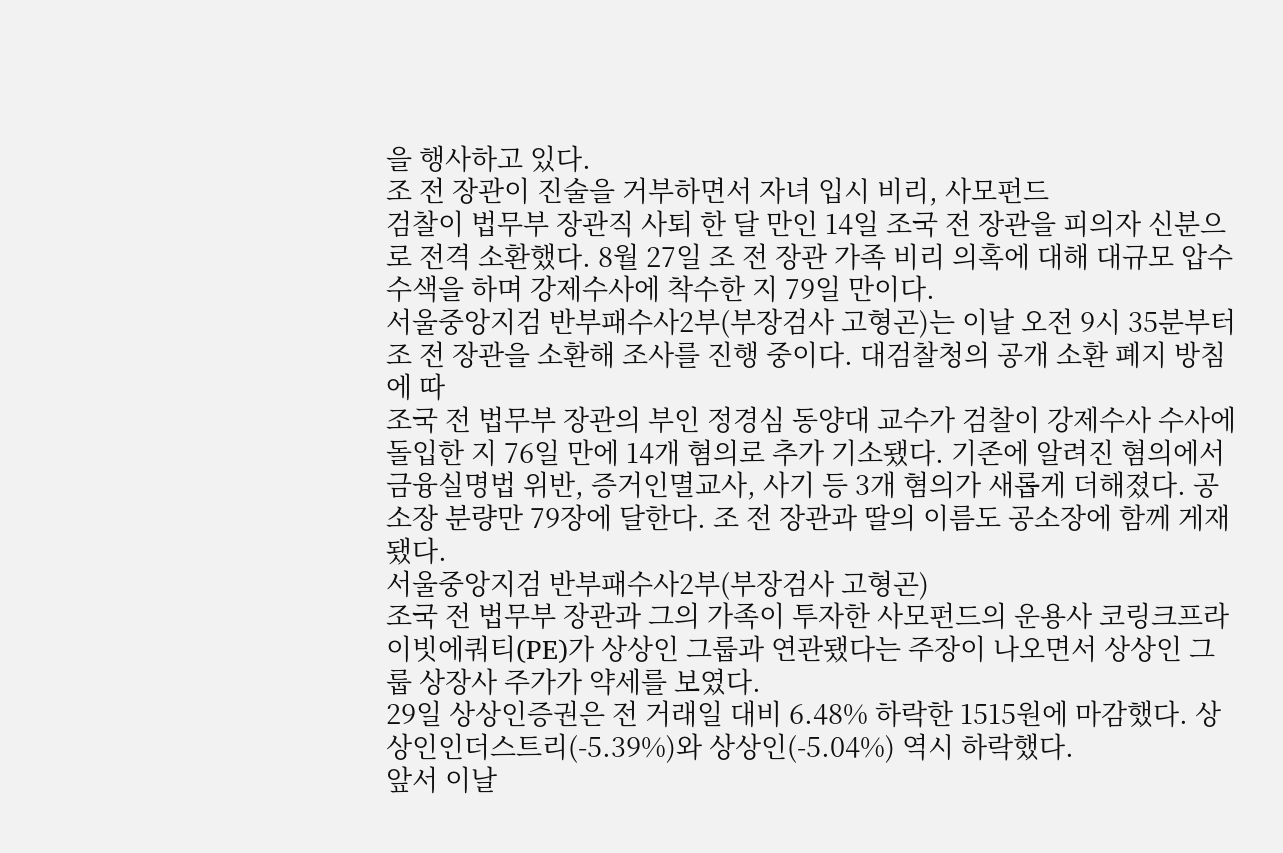을 행사하고 있다.
조 전 장관이 진술을 거부하면서 자녀 입시 비리, 사모펀드
검찰이 법무부 장관직 사퇴 한 달 만인 14일 조국 전 장관을 피의자 신분으로 전격 소환했다. 8월 27일 조 전 장관 가족 비리 의혹에 대해 대규모 압수수색을 하며 강제수사에 착수한 지 79일 만이다.
서울중앙지검 반부패수사2부(부장검사 고형곤)는 이날 오전 9시 35분부터 조 전 장관을 소환해 조사를 진행 중이다. 대검찰청의 공개 소환 폐지 방침에 따
조국 전 법무부 장관의 부인 정경심 동양대 교수가 검찰이 강제수사 수사에 돌입한 지 76일 만에 14개 혐의로 추가 기소됐다. 기존에 알려진 혐의에서 금융실명법 위반, 증거인멸교사, 사기 등 3개 혐의가 새롭게 더해졌다. 공소장 분량만 79장에 달한다. 조 전 장관과 딸의 이름도 공소장에 함께 게재됐다.
서울중앙지검 반부패수사2부(부장검사 고형곤)
조국 전 법무부 장관과 그의 가족이 투자한 사모펀드의 운용사 코링크프라이빗에쿼티(PE)가 상상인 그룹과 연관됐다는 주장이 나오면서 상상인 그룹 상장사 주가가 약세를 보였다.
29일 상상인증권은 전 거래일 대비 6.48% 하락한 1515원에 마감했다. 상상인인더스트리(-5.39%)와 상상인(-5.04%) 역시 하락했다.
앞서 이날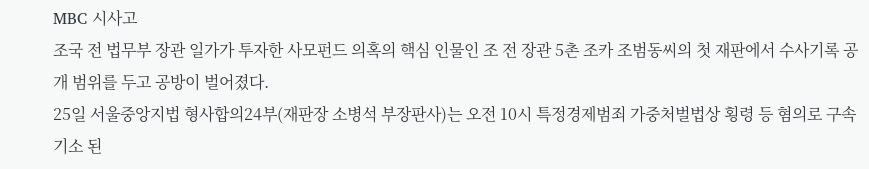MBC 시사고
조국 전 법무부 장관 일가가 투자한 사모펀드 의혹의 핵심 인물인 조 전 장관 5촌 조카 조범동씨의 첫 재판에서 수사기록 공개 범위를 두고 공방이 벌어졌다.
25일 서울중앙지법 형사합의24부(재판장 소병석 부장판사)는 오전 10시 특정경제범죄 가중처벌법상 횡령 등 혐의로 구속기소 된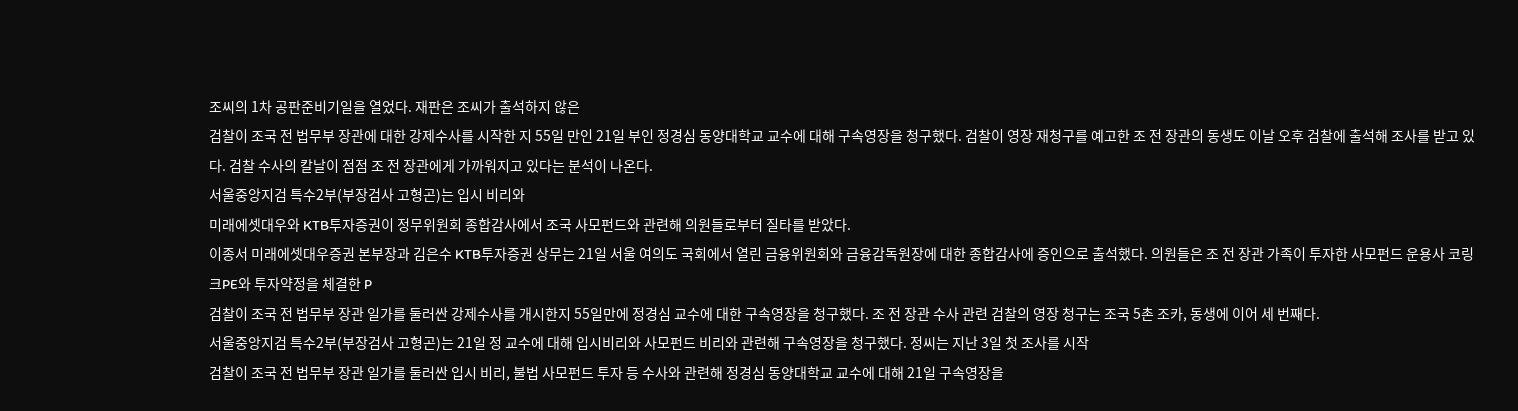조씨의 1차 공판준비기일을 열었다. 재판은 조씨가 출석하지 않은
검찰이 조국 전 법무부 장관에 대한 강제수사를 시작한 지 55일 만인 21일 부인 정경심 동양대학교 교수에 대해 구속영장을 청구했다. 검찰이 영장 재청구를 예고한 조 전 장관의 동생도 이날 오후 검찰에 출석해 조사를 받고 있다. 검찰 수사의 칼날이 점점 조 전 장관에게 가까워지고 있다는 분석이 나온다.
서울중앙지검 특수2부(부장검사 고형곤)는 입시 비리와
미래에셋대우와 KTB투자증권이 정무위원회 종합감사에서 조국 사모펀드와 관련해 의원들로부터 질타를 받았다.
이종서 미래에셋대우증권 본부장과 김은수 KTB투자증권 상무는 21일 서울 여의도 국회에서 열린 금융위원회와 금융감독원장에 대한 종합감사에 증인으로 출석했다. 의원들은 조 전 장관 가족이 투자한 사모펀드 운용사 코링크PE와 투자약정을 체결한 P
검찰이 조국 전 법무부 장관 일가를 둘러싼 강제수사를 개시한지 55일만에 정경심 교수에 대한 구속영장을 청구했다. 조 전 장관 수사 관련 검찰의 영장 청구는 조국 5촌 조카, 동생에 이어 세 번째다.
서울중앙지검 특수2부(부장검사 고형곤)는 21일 정 교수에 대해 입시비리와 사모펀드 비리와 관련해 구속영장을 청구했다. 정씨는 지난 3일 첫 조사를 시작
검찰이 조국 전 법무부 장관 일가를 둘러싼 입시 비리, 불법 사모펀드 투자 등 수사와 관련해 정경심 동양대학교 교수에 대해 21일 구속영장을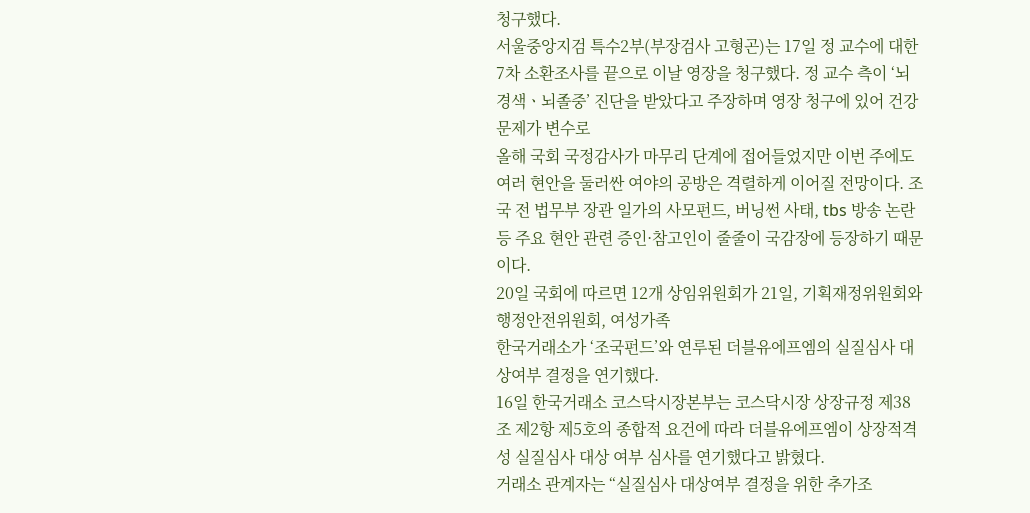청구했다.
서울중앙지검 특수2부(부장검사 고형곤)는 17일 정 교수에 대한 7차 소환조사를 끝으로 이날 영장을 청구했다. 정 교수 측이 ‘뇌경색ㆍ뇌졸중’ 진단을 받았다고 주장하며 영장 청구에 있어 건강 문제가 변수로
올해 국회 국정감사가 마무리 단계에 접어들었지만 이번 주에도 여러 현안을 둘러싼 여야의 공방은 격렬하게 이어질 전망이다. 조국 전 법무부 장관 일가의 사모펀드, 버닝썬 사태, tbs 방송 논란 등 주요 현안 관련 증인·참고인이 줄줄이 국감장에 등장하기 때문이다.
20일 국회에 따르면 12개 상임위원회가 21일, 기획재정위원회와 행정안전위원회, 여성가족
한국거래소가 ‘조국펀드’와 연루된 더블유에프엠의 실질심사 대상여부 결정을 연기했다.
16일 한국거래소 코스닥시장본부는 코스닥시장 상장규정 제38조 제2항 제5호의 종합적 요건에 따라 더블유에프엠이 상장적격성 실질심사 대상 여부 심사를 연기했다고 밝혔다.
거래소 관계자는 “실질심사 대상여부 결정을 위한 추가조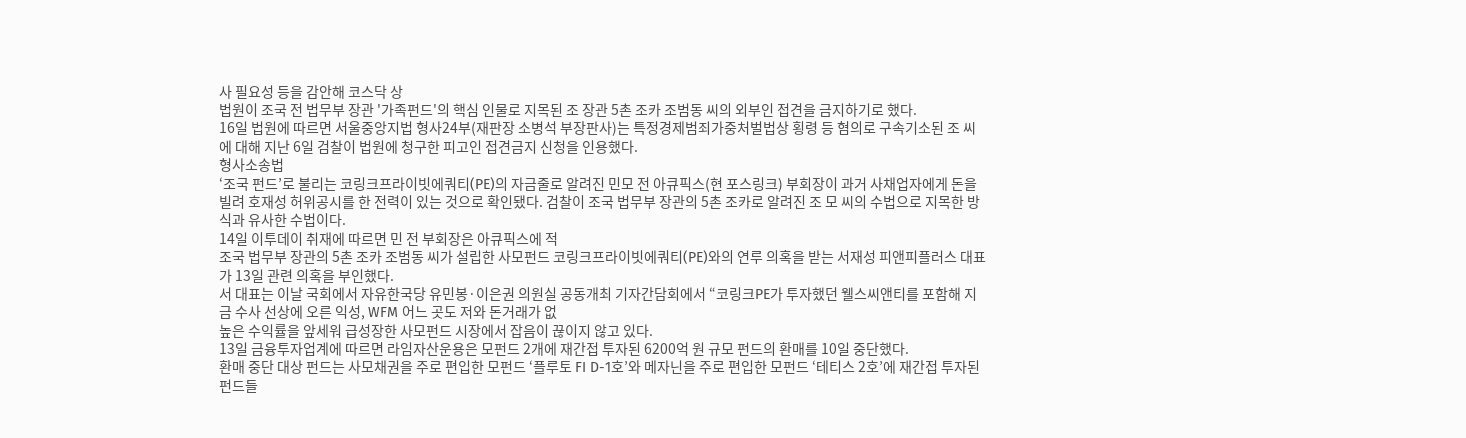사 필요성 등을 감안해 코스닥 상
법원이 조국 전 법무부 장관 '가족펀드'의 핵심 인물로 지목된 조 장관 5촌 조카 조범동 씨의 외부인 접견을 금지하기로 했다.
16일 법원에 따르면 서울중앙지법 형사24부(재판장 소병석 부장판사)는 특정경제범죄가중처벌법상 횡령 등 혐의로 구속기소된 조 씨에 대해 지난 6일 검찰이 법원에 청구한 피고인 접견금지 신청을 인용했다.
형사소송법
‘조국 펀드’로 불리는 코링크프라이빗에쿼티(PE)의 자금줄로 알려진 민모 전 아큐픽스(현 포스링크) 부회장이 과거 사채업자에게 돈을 빌려 호재성 허위공시를 한 전력이 있는 것으로 확인됐다. 검찰이 조국 법무부 장관의 5촌 조카로 알려진 조 모 씨의 수법으로 지목한 방식과 유사한 수법이다.
14일 이투데이 취재에 따르면 민 전 부회장은 아큐픽스에 적
조국 법무부 장관의 5촌 조카 조범동 씨가 설립한 사모펀드 코링크프라이빗에쿼티(PE)와의 연루 의혹을 받는 서재성 피앤피플러스 대표가 13일 관련 의혹을 부인했다.
서 대표는 이날 국회에서 자유한국당 유민봉·이은권 의원실 공동개최 기자간담회에서 “코링크PE가 투자했던 웰스씨앤티를 포함해 지금 수사 선상에 오른 익성, WFM 어느 곳도 저와 돈거래가 없
높은 수익률을 앞세워 급성장한 사모펀드 시장에서 잡음이 끊이지 않고 있다.
13일 금융투자업계에 따르면 라임자산운용은 모펀드 2개에 재간접 투자된 6200억 원 규모 펀드의 환매를 10일 중단했다.
환매 중단 대상 펀드는 사모채권을 주로 편입한 모펀드 ‘플루토 FI D-1호’와 메자닌을 주로 편입한 모펀드 ‘테티스 2호’에 재간접 투자된 펀드들